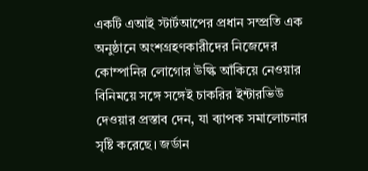একটি এআই স্টার্টআপের প্রধান সম্প্রতি এক অনুষ্ঠানে অংশগ্রহণকারীদের নিজেদের কোম্পানির লোগোর উল্কি আঁকিয়ে নেওয়ার বিনিময়ে সঙ্গে সঙ্গেই চাকরির ইন্টারভিউ দেওয়ার প্রস্তাব দেন, যা ব্যাপক সমালোচনার সৃষ্টি করেছে। জর্ডান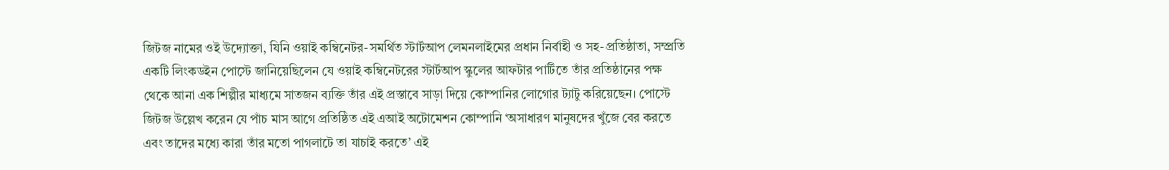জিটজ নামের ওই উদ্যোক্তা, যিনি ওয়াই কম্বিনেটর-সমর্থিত স্টার্টআপ লেমনলাইমের প্রধান নির্বাহী ও সহ-প্রতিষ্ঠাতা, সম্প্রতি একটি লিংকডইন পোস্টে জানিয়েছিলেন যে ওয়াই কম্বিনেটরের স্টার্টআপ স্কুলের আফটার পার্টিতে তাঁর প্রতিষ্ঠানের পক্ষ থেকে আনা এক শিল্পীর মাধ্যমে সাতজন ব্যক্তি তাঁর এই প্রস্তাবে সাড়া দিয়ে কোম্পানির লোগোর ট্যাটু করিয়েছেন। পোস্টে জিটজ উল্লেখ করেন যে পাঁচ মাস আগে প্রতিষ্ঠিত এই এআই অটোমেশন কোম্পানি ‘অসাধারণ মানুষদের খুঁজে বের করতে এবং তাদের মধ্যে কারা তাঁর মতো পাগলাটে তা যাচাই করতে’ এই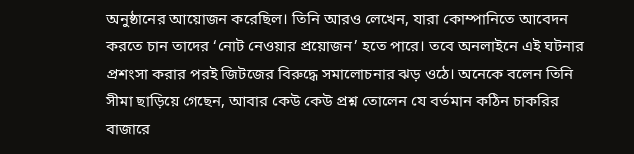অনুষ্ঠানের আয়োজন করেছিল। তিনি আরও লেখেন, যারা কোম্পানিতে আবেদন করতে চান তাদের ‘নোট নেওয়ার প্রয়োজন’ হতে পারে। তবে অনলাইনে এই ঘটনার প্রশংসা করার পরই জিটজের বিরুদ্ধে সমালোচনার ঝড় ওঠে। অনেকে বলেন তিনি সীমা ছাড়িয়ে গেছেন, আবার কেউ কেউ প্রশ্ন তোলেন যে বর্তমান কঠিন চাকরির বাজারে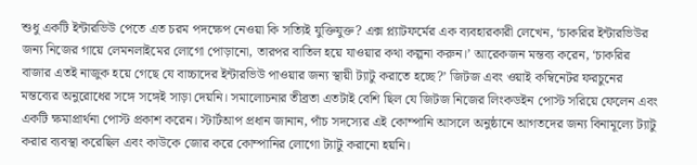শুধু একটি ইন্টারভিউ পেতে এত চরম পদক্ষেপ নেওয়া কি সত্যিই যুক্তিযুক্ত? এক্স প্ল্যাটফর্মের এক ব্যবহারকারী লেখেন, ‘চাকরির ইন্টারভিউর জন্য নিজের গায়ে লেমনলাইমের লোগো পোড়ানো, তারপর বাতিল হয়ে যাওয়ার কথা কল্পনা করুন।’ আরেকজন মন্তব্য করেন, ‘চাকরির বাজার এতই নাজুক হয়ে গেছে যে বাচ্চাদের ইন্টারভিউ পাওয়ার জন্য স্থায়ী ট্যাটু করাতে হচ্ছে?’ জিটজ এবং ওয়াই কম্বিনেটর ফরচুনের মন্তব্যের অনুরোধের সঙ্গে সঙ্গেই সাড়া দেয়নি। সমালোচনার তীব্রতা এতটাই বেশি ছিল যে জিটজ নিজের লিংকডইন পোস্ট সরিয়ে ফেলেন এবং একটি ক্ষমাপ্রার্থনা পোস্ট প্রকাশ করেন। স্টার্টআপ প্রধান জানান, পাঁচ সদস্যের এই কোম্পানি আসলে অনুষ্ঠানে আগতদের জন্য বিনামূল্যে ট্যাটু করার ব্যবস্থা করেছিল এবং কাউকে জোর করে কোম্পানির লোগো ট্যাটু করানো হয়নি।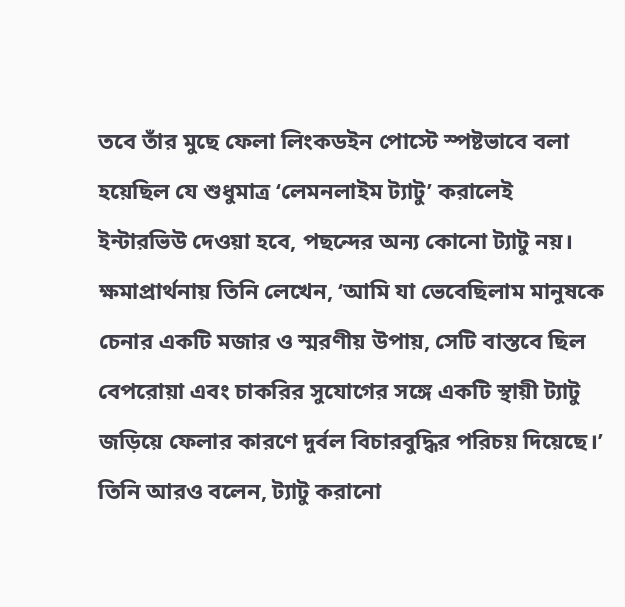তবে তাঁর মুছে ফেলা লিংকডইন পোস্টে স্পষ্টভাবে বলা হয়েছিল যে শুধুমাত্র ‘লেমনলাইম ট্যাটু’ করালেই ইন্টারভিউ দেওয়া হবে, পছন্দের অন্য কোনো ট্যাটু নয়। ক্ষমাপ্রার্থনায় তিনি লেখেন, ‘আমি যা ভেবেছিলাম মানুষকে চেনার একটি মজার ও স্মরণীয় উপায়, সেটি বাস্তবে ছিল বেপরোয়া এবং চাকরির সুযোগের সঙ্গে একটি স্থায়ী ট্যাটু জড়িয়ে ফেলার কারণে দুর্বল বিচারবুদ্ধির পরিচয় দিয়েছে।’ তিনি আরও বলেন, ট্যাটু করানো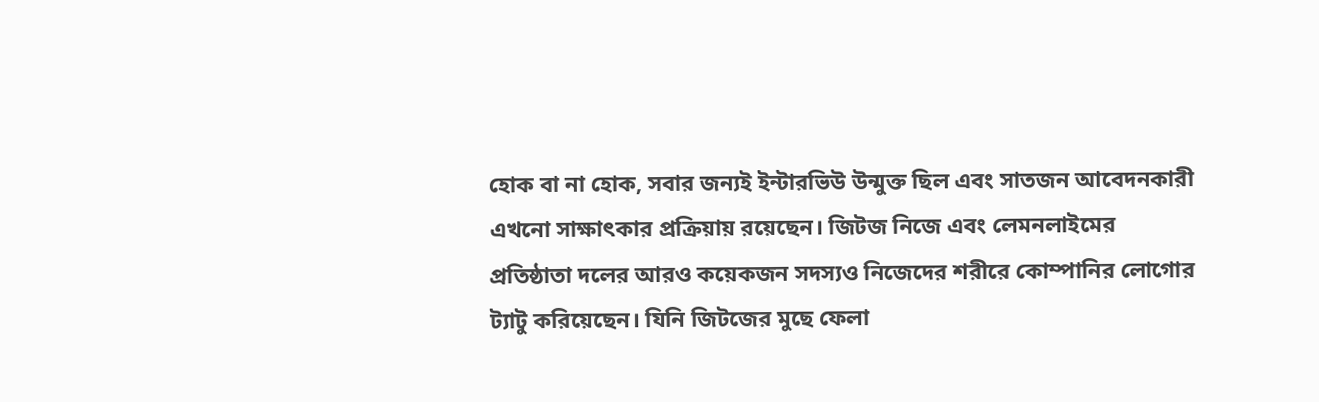হোক বা না হোক, সবার জন্যই ইন্টারভিউ উন্মুক্ত ছিল এবং সাতজন আবেদনকারী এখনো সাক্ষাৎকার প্রক্রিয়ায় রয়েছেন। জিটজ নিজে এবং লেমনলাইমের প্রতিষ্ঠাতা দলের আরও কয়েকজন সদস্যও নিজেদের শরীরে কোম্পানির লোগোর ট্যাটু করিয়েছেন। যিনি জিটজের মুছে ফেলা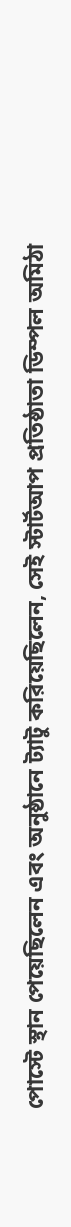পোস্টে স্থান পেয়েছিলেন এবং অনুষ্ঠানে ট্যাটু করিয়েছিলেন, সেই স্টার্টআপ প্রতিষ্ঠাতা ডিম্পল অমিঠা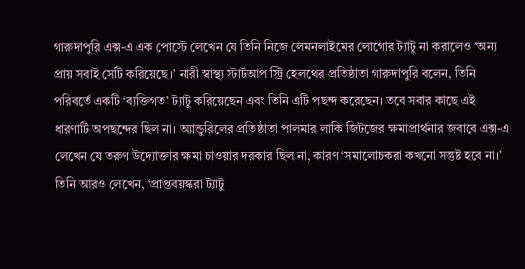গারুদাপুরি এক্স-এ এক পোস্টে লেখেন যে তিনি নিজে লেমনলাইমের লোগোর ট্যাটু না করালেও ‘অন্য প্রায় সবাই সেটি করিয়েছে।’ নারী স্বাস্থ্য স্টার্টআপ স্ট্রি হেলথের প্রতিষ্ঠাতা গারুদাপুরি বলেন, তিনি পরিবর্তে একটি ‘ব্যক্তিগত’ ট্যাটু করিয়েছেন এবং তিনি এটি পছন্দ করেছেন। তবে সবার কাছে এই ধারণাটি অপছন্দের ছিল না। অ্যান্ডুরিলের প্রতিষ্ঠাতা পালমার লাকি জিটজের ক্ষমাপ্রার্থনার জবাবে এক্স-এ লেখেন যে তরুণ উদ্যোক্তার ক্ষমা চাওয়ার দরকার ছিল না, কারণ ‘সমালোচকরা কখনো সন্তুষ্ট হবে না।’ তিনি আরও লেখেন, ‘প্রাপ্তবয়স্করা ট্যাটু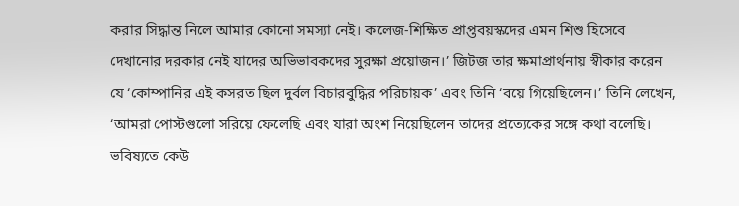করার সিদ্ধান্ত নিলে আমার কোনো সমস্যা নেই। কলেজ-শিক্ষিত প্রাপ্তবয়স্কদের এমন শিশু হিসেবে দেখানোর দরকার নেই যাদের অভিভাবকদের সুরক্ষা প্রয়োজন।’ জিটজ তার ক্ষমাপ্রার্থনায় স্বীকার করেন যে ‘কোম্পানির এই কসরত ছিল দুর্বল বিচারবুদ্ধির পরিচায়ক’ এবং তিনি ‘বয়ে গিয়েছিলেন।’ তিনি লেখেন, ‘আমরা পোস্টগুলো সরিয়ে ফেলেছি এবং যারা অংশ নিয়েছিলেন তাদের প্রত্যেকের সঙ্গে কথা বলেছি। ভবিষ্যতে কেউ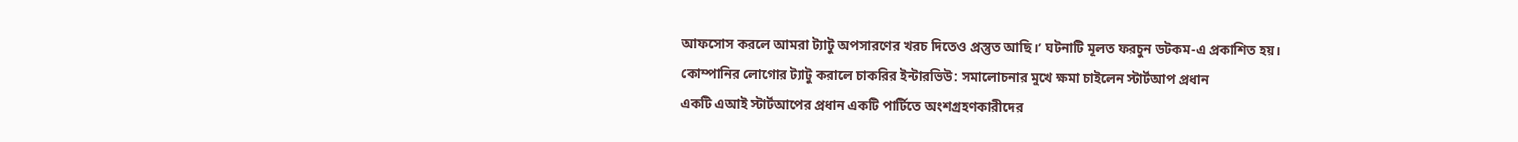আফসোস করলে আমরা ট্যাটু অপসারণের খরচ দিতেও প্রস্তুত আছি।’ ঘটনাটি মূলত ফরচুন ডটকম-এ প্রকাশিত হয়।
কোম্পানির লোগোর ট্যাটু করালে চাকরির ইন্টারভিউ: সমালোচনার মুখে ক্ষমা চাইলেন স্টার্টআপ প্রধান
একটি এআই স্টার্টআপের প্রধান একটি পার্টিতে অংশগ্রহণকারীদের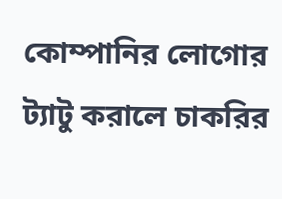কোম্পানির লোগোর ট্যাটু করালে চাকরির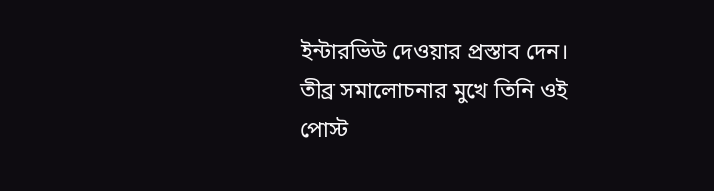ইন্টারভিউ দেওয়ার প্রস্তাব দেন। তীব্র সমালোচনার মুখে তিনি ওই পোস্ট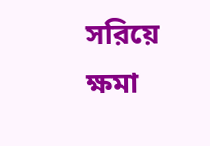সরিয়ে ক্ষমা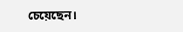চেয়েছেন।